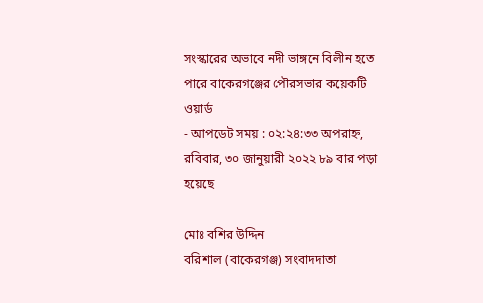সংস্কারের অভাবে নদী ভাঙ্গনে বিলীন হতে পারে বাকেরগঞ্জের পৌরসভার কয়েকটি ওয়ার্ড
- আপডেট সময় : ০২:২৪:৩৩ অপরাহ্ন, রবিবার, ৩০ জানুয়ারী ২০২২ ৮৯ বার পড়া হয়েছে

মোঃ বশির উদ্দিন
বরিশাল (বাকেরগঞ্জ) সংবাদদাতা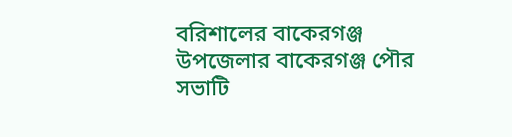বরিশালের বাকেরগঞ্জ উপজেলার বাকেরগঞ্জ পৌর সভাটি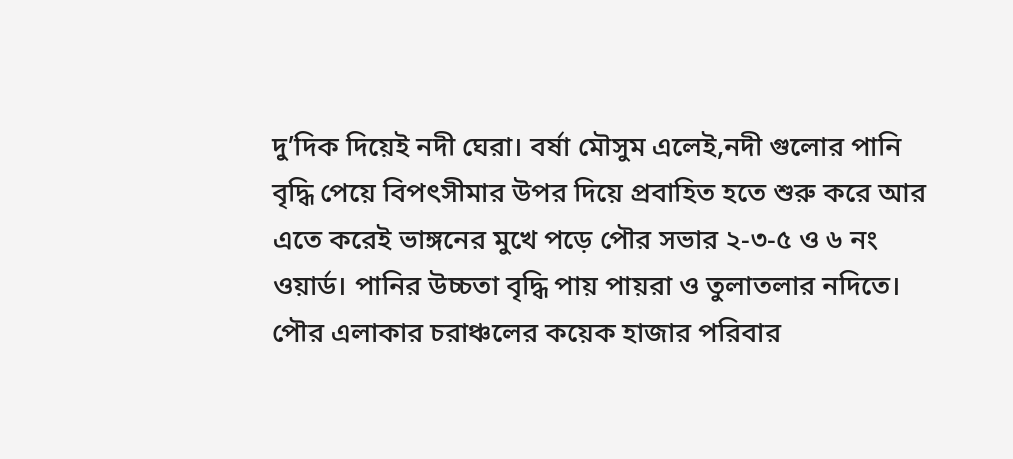দু’দিক দিয়েই নদী ঘেরা। বর্ষা মৌসুম এলেই,নদী গুলোর পানি বৃদ্ধি পেয়ে বিপৎসীমার উপর দিয়ে প্রবাহিত হতে শুরু করে আর এতে করেই ভাঙ্গনের মুখে পড়ে পৌর সভার ২-৩-৫ ও ৬ নং ওয়ার্ড। পানির উচ্চতা বৃদ্ধি পায় পায়রা ও তুলাতলার নদিতে। পৌর এলাকার চরাঞ্চলের কয়েক হাজার পরিবার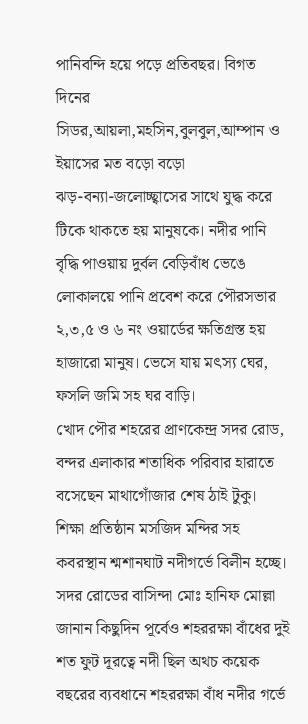পানিবন্দি হয়ে পড়ে প্রতিবছর। বিগত দিনের
সিডর,আয়লা,মহসিন,বুলবুল,আম্পান ও ইয়াসের মত বড়ো বড়ো
ঝড়-বন্যা-জলোচ্ছ্বাসের সাথে যুদ্ধ করে টিকে থাকতে হয় মানুষকে। নদীর পানি বৃদ্ধি পাওয়ায় দুর্বল বেড়িবাঁধ ভেঙে লোকালয়ে পানি প্রবেশ করে পৌরসভার ২,৩,৫ ও ৬ নং ওয়ার্ডের ক্ষতিগ্রস্ত হয় হাজারো মানুষ। ভেসে যায় মৎস্য ঘের, ফসলি জমি সহ ঘর বাড়ি।
খোদ পৌর শহরের প্রাণকেন্দ্র সদর রোড, বন্দর এলাকার শতাধিক পরিবার হারাতে বসেছেন মাথাগোঁজার শেষ ঠাই টুকু। শিক্ষা প্রতিষ্ঠান মসজিদ মন্দির সহ কবরস্থান শ্মশানঘাট নদীগর্ভে বিলীন হচ্ছে।
সদর রোডের বাসিন্দা মোঃ হানিফ মোল্লা জানান কিছুদিন পূর্বেও শহররক্ষা বাঁধের দুই শত ফুট দূরত্বে নদী ছিল অথচ কয়েক বছরের ব্যবধানে শহররক্ষা বাঁধ নদীর গর্ভে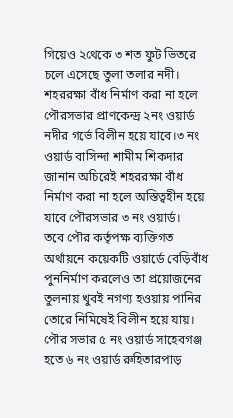গিয়েও ২থেকে ৩ শত ফুট ভিতরে চলে এসেছে তুলা তলার নদী। শহররক্ষা বাঁধ নির্মাণ করা না হলে পৌরসভার প্রাণকেন্দ্র ২নং ওয়ার্ড নদীর গর্ভে বিলীন হয়ে যাবে।৩ নং ওয়ার্ড বাসিন্দা শামীম শিকদার জানান অচিরেই শহররক্ষা বাঁধ নির্মাণ করা না হলে অস্তিত্বহীন হয়ে যাবে পৌরসভার ৩ নং ওয়ার্ড।
তবে পৌর কর্তৃপক্ষ ব্যক্তিগত অর্থায়নে কয়েকটি ওয়ার্ডে বেড়িবাঁধ পুননির্মাণ করলেও তা প্রয়োজনের তুলনায় খুবই নগণ্য হওয়ায় পানির তোরে নিমিষেই বিলীন হয়ে যায়।
পৌর সভার ৫ নং ওয়ার্ড সাহেবগঞ্জ হতে ৬ নং ওয়ার্ড রুহিতারপাড়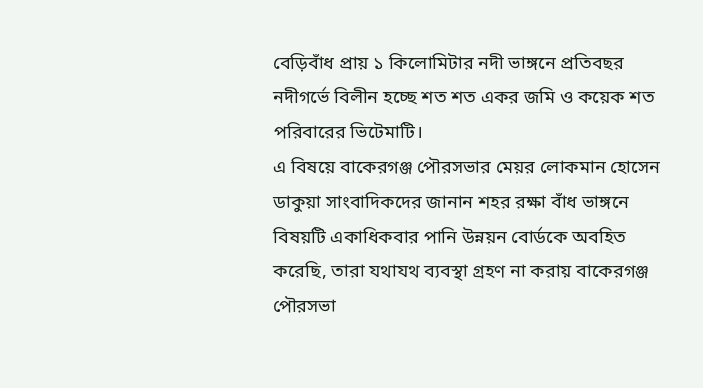বেড়িবাঁধ প্রায় ১ কিলোমিটার নদী ভাঙ্গনে প্রতিবছর নদীগর্ভে বিলীন হচ্ছে শত শত একর জমি ও কয়েক শত পরিবারের ভিটেমাটি।
এ বিষয়ে বাকেরগঞ্জ পৌরসভার মেয়র লোকমান হোসেন ডাকুয়া সাংবাদিকদের জানান শহর রক্ষা বাঁধ ভাঙ্গনে বিষয়টি একাধিকবার পানি উন্নয়ন বোর্ডকে অবহিত করেছি, তারা যথাযথ ব্যবস্থা গ্রহণ না করায় বাকেরগঞ্জ পৌরসভা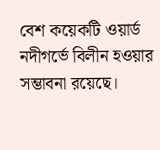বেশ কয়েকটি ওয়ার্ড নদীগর্ভে বিলীন হওয়ার সম্ভাবনা রয়েছে।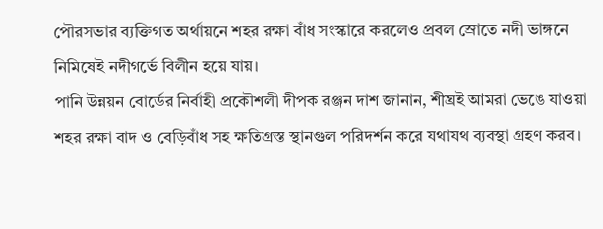পৌরসভার ব্যক্তিগত অর্থায়নে শহর রক্ষা বাঁধ সংস্কারে করলেও প্রবল স্রোতে নদী ভাঙ্গনে নিমিষেই নদীগর্ভে বিলীন হয়ে যায়।
পানি উন্নয়ন বোর্ডের নির্বাহী প্রকৌশলী দীপক রঞ্জন দাশ জানান, শীঘ্রই আমরা ভেঙে যাওয়া শহর রক্ষা বাদ ও বেড়িবাঁধ সহ ক্ষতিগ্রস্ত স্থানগুল পরিদর্শন করে যথাযথ ব্যবস্থা গ্রহণ করব।